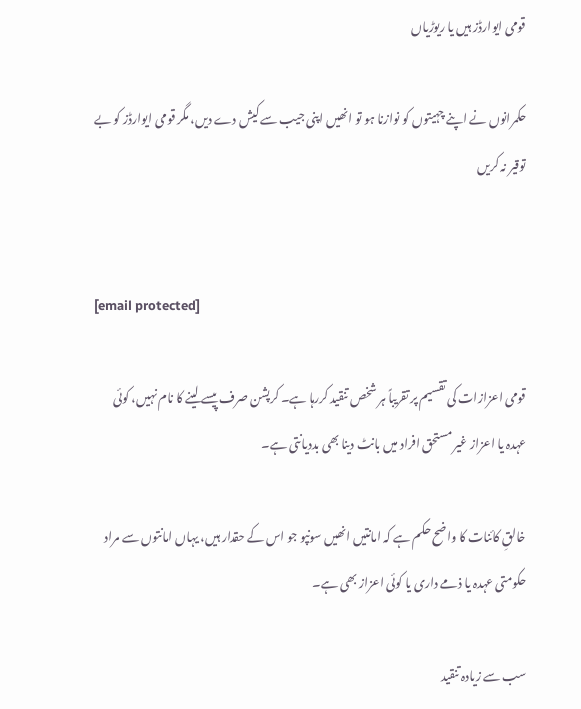قومی ایوارڈز ہیں یا ریوڑیاں

حکمرانوں نے اپنے چہیتوں کو نوازنا ہو تو انھیں اپنی جیب سے کیش دے دیں، مگر قومی ایوارڈز کو بے توقیر نہ کریں


[email protected]

قومی اعزازات کی تقسیم پر تقریباً ہر شخص تنقید کررہا ہے۔ کرپشن صرف پیسے لینے کا نام نہیں، کوئی عہدہ یا اعزاز غیر مستحق افراد میں بانٹ دینا بھی بددیانتی ہے۔

خالقِ کائنات کا واضح حکم ہے کہ امانتیں انھیں سونپو جو اس کے حقدار ہیں، یہاں امانتوں سے مراد حکومتی عہدہ یا ذمے داری یا کوئی اعزاز بھی ہے۔

سب سے زیادہ تنقید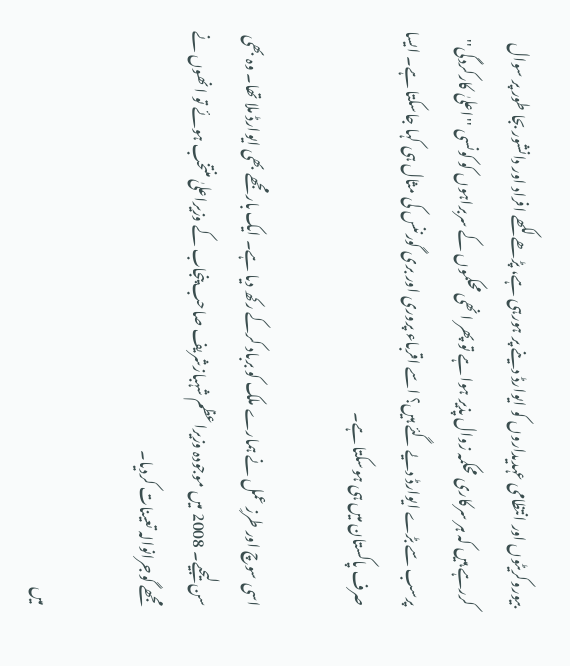بیوروکریٹوں اور انتظامی عہدیداروں کو ایوارڈ دینے پر ہورہی ہے، پڑھے لکھے افراد اور دانشور بجا طور پر سوال کررہے ہیں کہ ہر سرکاری محکمہ زوال پذیر ہوا ہے تو پھر انھی محکموں کے سربراہوں کو کونسی ''اعلیٰ کارکردگی'' پرسب سے بڑے ایوارڈ دیے گئے ہیں؟ اسے اقرباء پروری اور بری گورننس کی مثال ہی کہا جاسکتا ہے۔ ایسا صرف پاکستان میں ہی ہوسکتا ہے۔

اسی سوچ اور طرزِ عمل نے ہمارے ملک کو برباد کرکے رکھ دیا ہے۔ ایک بار مجھے بھی ایوارڈ ملا تھا۔ وہ بھی سن لیجیے۔ 2008 میں موجودہ وزیراعظم شہبازشریف صاحب پنجاب کے وزیراعلیٰ منتخب ہوئے تو انھوں نے مجھے گوجرانوالہ تعینات کردیا۔

میں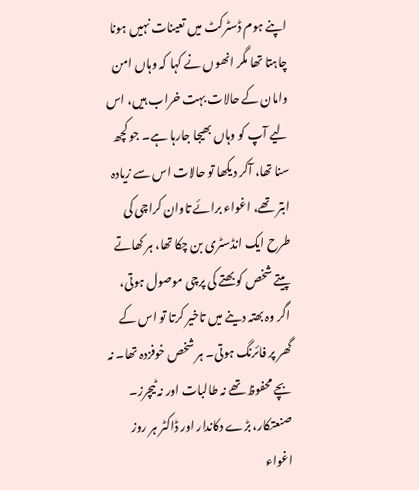اپنے ہوم ڈسٹرکٹ میں تعینات نہیں ہونا چاہتا تھا مگر انھوں نے کہا کہ وہاں امن وامان کے حالات بہت خراب ہیں، اس لیے آپ کو وہاں بھیجا جارہا ہے۔ جو کچھ سنا تھا، آکر دیکھا تو حالات اس سے زیادہ ابتر تھے، اغواء برائے تاوان کراچی کی طرح ایک انڈسٹری بن چکا تھا، ہر کھاتے پیتے شخص کو بھتے کی پرچی موصول ہوتی، اگر وہ بھتہ دینے میں تاخیر کرتا تو اس کے گھر پر فائرنگ ہوتی۔ ہر شخص خوفزدہ تھا۔ نہ بچے محفوظ تھے نہ طالبات اور نہ ٹیچرز۔ صنعتکار، بڑے دکاندار اور ڈاکٹر ہر روز اغواء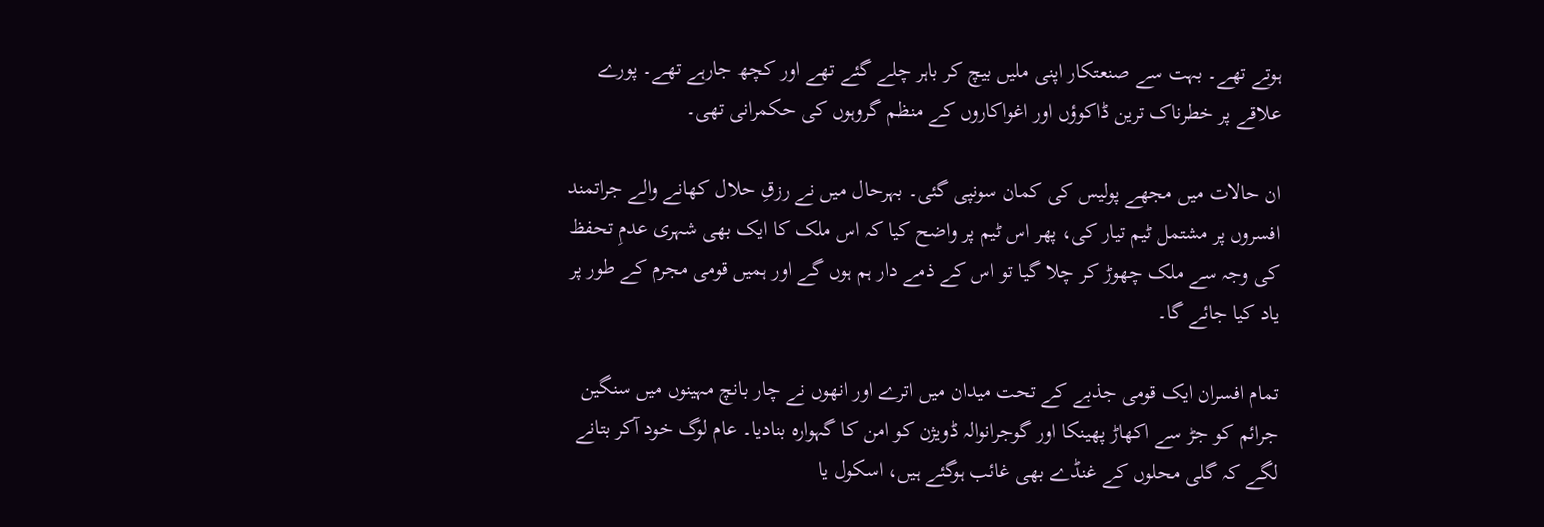ہوتے تھے۔ بہت سے صنعتکار اپنی ملیں بیچ کر باہر چلے گئے تھے اور کچھ جارہے تھے۔ پورے علاقے پر خطرناک ترین ڈاکوؤں اور اغواکاروں کے منظم گروہوں کی حکمرانی تھی۔

ان حالات میں مجھے پولیس کی کمان سونپی گئی۔ بہرحال میں نے رزقِ حلال کھانے والے جراتمند افسروں پر مشتمل ٹیم تیار کی، پھر اس ٹیم پر واضح کیا کہ اس ملک کا ایک بھی شہری عدمِ تحفظ کی وجہ سے ملک چھوڑ کر چلا گیا تو اس کے ذمے دار ہم ہوں گے اور ہمیں قومی مجرم کے طور پر یاد کیا جائے گا۔

تمام افسران ایک قومی جذبے کے تحت میدان میں اترے اور انھوں نے چار بانچ مہینوں میں سنگین جرائم کو جڑ سے اکھاڑ پھینکا اور گوجرانوالہ ڈویژن کو امن کا گہوارہ بنادیا۔ عام لوگ خود آکر بتانے لگے کہ گلی محلوں کے غنڈے بھی غائب ہوگئے ہیں، اسکول یا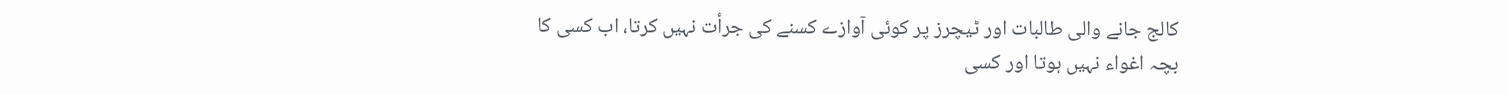کالج جانے والی طالبات اور ٹیچرز پر کوئی آوازے کسنے کی جرأت نہیں کرتا، اب کسی کا بچہ اغواء نہیں ہوتا اور کسی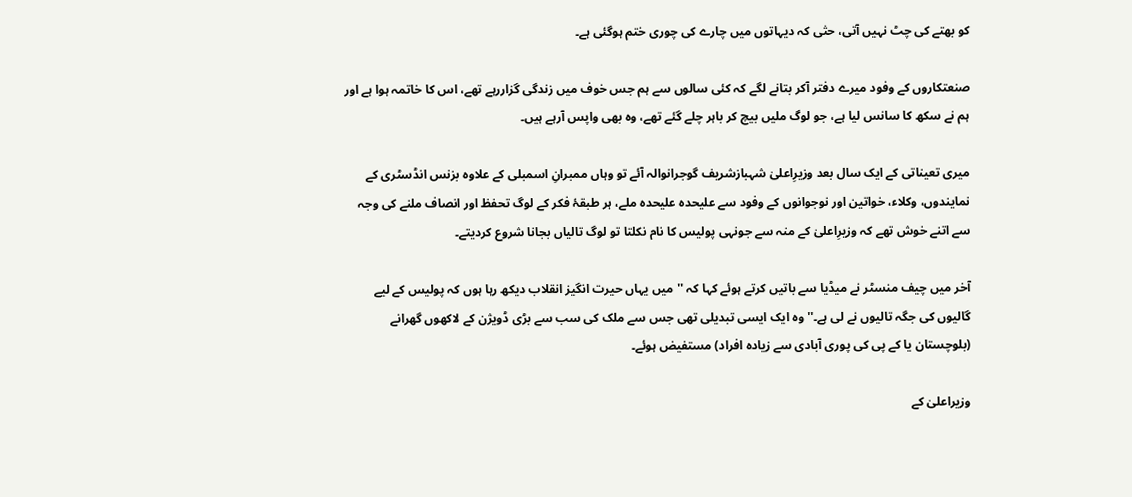کو بھتے کی چٹ نہیں آتی، حتٰی کہ دیہاتوں میں چارے کی چوری ختم ہوگئی ہے۔

صنعتکاروں کے وفود میرے دفتر آکر بتانے لگے کہ کئی سالوں سے ہم جس خوف میں زندگی گزاررہے تھے، اس کا خاتمہ ہوا ہے اور ہم نے سکھ کا سانس لیا ہے، جو لوگ ملیں بیچ کر باہر چلے گئے تھے، وہ بھی واپس آرہے ہیں۔

میری تعیناتی کے ایک سال بعد وزیرِاعلیٰ شہبازشریف گوجرانوالہ آئے تو وہاں ممبرانِ اسمبلی کے علاوہ بزنس انڈسٹری کے نمایندوں، وکلاء، خواتین اور نوجوانوں کے وفود سے علیحدہ علیحدہ ملے، ہر طبقۂ فکر کے لوگ تحفظ اور انصاف ملنے کی وجہ سے اتنے خوش تھے کہ وزیرِاعلیٰ کے منہ سے جونہی پولیس کا نام نکلتا تو لوگ تالیاں بجانا شروع کردیتے۔

آخر میں چیف منسٹر نے میڈیا سے باتیں کرتے ہوئے کہا کہ ''میں یہاں حیرت انگیز انقلاب دیکھ رہا ہوں کہ پولیس کے لیے گالیوں کی جگہ تالیوں نے لی ہے۔'' وہ ایک ایسی تبدیلی تھی جس سے ملک کی سب سے بڑی ڈویژن کے لاکھوں گھرانے (بلوچستان یا کے پی کی پوری آبادی سے زیادہ افراد) مستفیض ہوئے۔

وزیراعلیٰ کے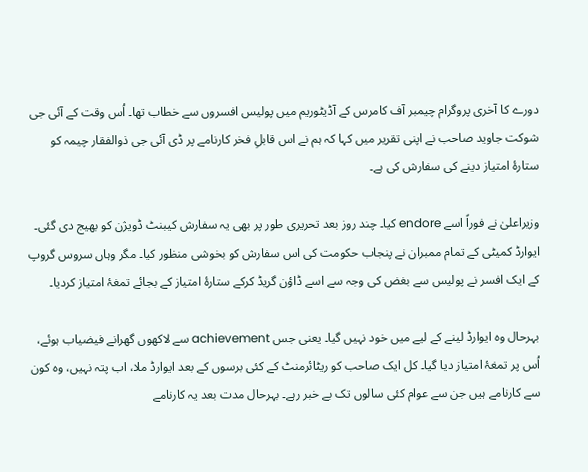دورے کا آخری پروگرام چیمبر آف کامرس کے آڈیٹوریم میں پولیس افسروں سے خطاب تھا۔ اُس وقت کے آئی جی شوکت جاوید صاحب نے اپنی تقریر میں کہا کہ ہم نے اس قابلِ فخر کارنامے پر ڈی آئی جی ذوالفقار چیمہ کو ستارۂ امتیاز دینے کی سفارش کی ہے۔

وزیراعلیٰ نے فوراً اسے endore کیا۔ چند روز بعد تحریری طور پر بھی یہ سفارش کیبنٹ ڈویژن کو بھیج دی گئی۔ ایوارڈ کمیٹی کے تمام ممبران نے پنجاب حکومت کی اس سفارش کو بخوشی منظور کیا۔ مگر وہاں سروس گروپ کے ایک افسر نے پولیس سے بغض کی وجہ سے اسے ڈاؤن گریڈ کرکے ستارۂ امتیاز کے بجائے تمغۂ امتیاز کردیا۔

بہرحال وہ ایوارڈ لینے کے لیے میں خود نہیں گیا۔ یعنی جس achievement سے لاکھوں گھرانے فیضیاب ہوئے، اُس پر تمغۂ امتیاز دیا گیا۔ کل ایک صاحب کو ریٹائرمنٹ کے کئی برسوں کے بعد ایوارڈ ملا، اب پتہ نہیں، وہ کون سے کارنامے ہیں جن سے عوام کئی سالوں تک بے خبر رہے۔ بہرحال مدت بعد یہ کارنامے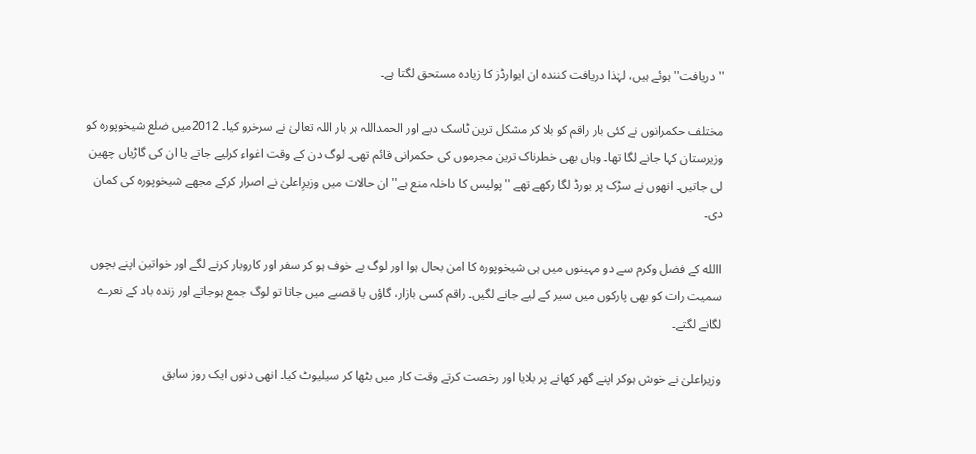''دریافت'' ہوئے ہیں، لہٰذا دریافت کنندہ ان ایوارڈز کا زیادہ مستحق لگتا ہے۔

مختلف حکمرانوں نے کئی بار راقم کو بلا کر مشکل ترین ٹاسک دیے اور الحمداللہ ہر بار اللہ تعالیٰ نے سرخرو کیا۔ 2012میں ضلع شیخوپورہ کو وزیرستان کہا جانے لگا تھا۔ وہاں بھی خطرناک ترین مجرموں کی حکمرانی قائم تھی۔ لوگ دن کے وقت اغواء کرلیے جاتے یا ان کی گاڑیاں چھین لی جاتیں۔ انھوں نے سڑک پر بورڈ لگا رکھے تھے ''پولیس کا داخلہ منع ہے'' ان حالات میں وزیرِاعلیٰ نے اصرار کرکے مجھے شیخوپورہ کی کمان دی۔

االله کے فضل وکرم سے دو مہینوں میں ہی شیخوپورہ کا امن بحال ہوا اور لوگ بے خوف ہو کر سفر اور کاروبار کرنے لگے اور خواتین اپنے بچوں سمیت رات کو بھی پارکوں میں سیر کے لیے جانے لگیں۔ راقم کسی بازار، گاؤں یا قصبے میں جاتا تو لوگ جمع ہوجاتے اور زندہ باد کے نعرے لگانے لگتے۔

وزیراعلیٰ نے خوش ہوکر اپنے گھر کھانے پر بلایا اور رخصت کرتے وقت کار میں بٹھا کر سیلیوٹ کیا۔ انھی دنوں ایک روز سابق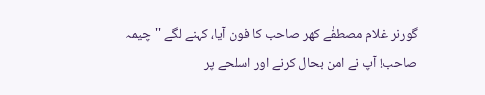گورنر غلام مصطفٰے کھر صاحب کا فون آیا، کہنے لگے ''چیمہ صاحب! آپ نے امن بحال کرنے اور اسلحے پر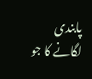پابندی لگانے کا جو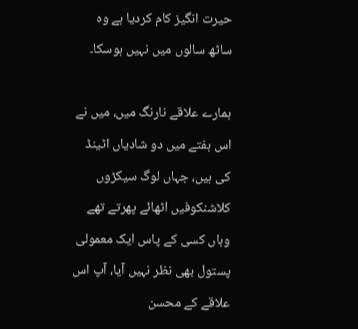حیرت انگیز کام کردیا ہے وہ ساٹھ سالوں میں نہیں ہوسکا۔

ہمارے علاقے نارنگ میں، میں نے اس ہفتے میں دو شادیاں اٹینڈ کی ہیں، جہاں لوگ سیکڑوں کلاشنکوفیں اٹھائے پھرتے تھے وہاں کسی کے پاس ایک معمولی پستول بھی نظر نہیں آیا، آپ اس علاقے کے محسن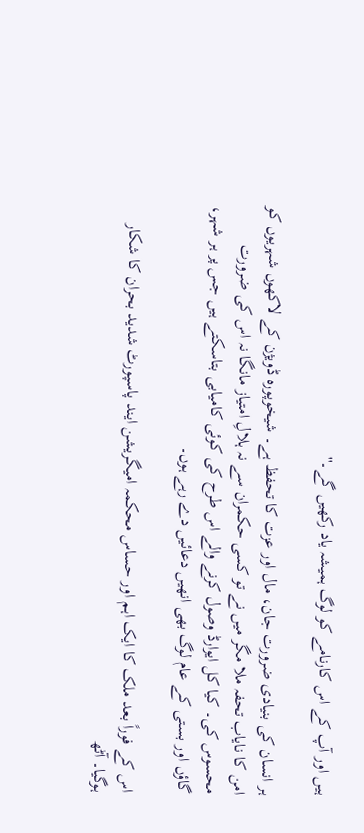ہیں اور آپ کے اس کارنامے کو لوگ ہمیشہ یاد رکھیں گے۔''

ہر انسان کی بنیادی ضرورت جان، مال اور عزت کا تحفظ ہے۔ شیخوپورہ ڈویژن کے لاکھوں شہریوں کو امن کا نایاب تحفہ ملا مگر میں نے تو کسی حکمران سے نہ ہلالِ امتیاز مانگا نہ اس کی ضرورت محسوس کی۔ کیا کل ایوارڈ وصول کرنے والے اس طرح کی کوئی کامیابی بتاسکتے ہیں جس پر ہر شہر، گاؤں اور بستی کے عام لوگ بھی انھیں دعائیں دے رہے ہوں۔

اس کے فوراً بعد ملک کا ایک اہم اور حساس محکمہ امیگریشن ایند پاسپورٹ شدید بحران کا شکار ہوگیا۔ آٹھ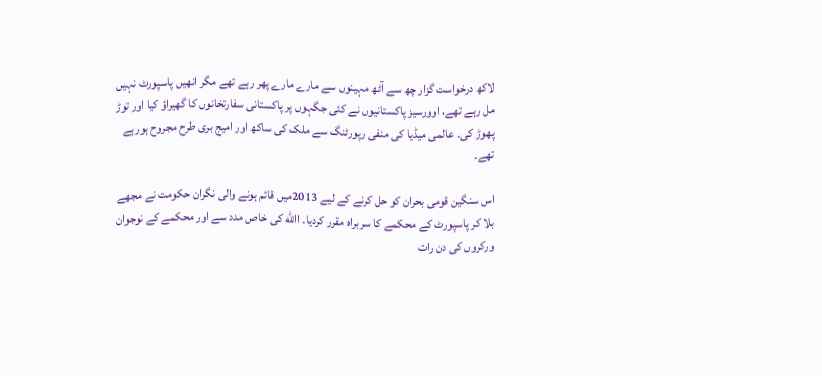لاکھ درخواست گزار چھ سے آٹھ مہینوں سے مارے مارے پھر رہے تھے مگر انھیں پاسپورٹ نہیں مل رہے تھے، اوورسیز پاکستانیوں نے کئی جگہوں پر پاکستانی سفارتخانوں کا گھیراؤ کیا اور توڑ پھوڑ کی۔ عالمی میڈیا کی منفی رپورٹنگ سے ملک کی ساکھ اور امیج بری طرح مجروح ہورہے تھے۔

اس سنگین قومی بحران کو حل کرنے کے لیے 2013میں قائم ہونے والی نگران حکومت نے مجھے بلا کر پاسپورٹ کے محکمے کا سربراہ مقرر کردیا۔ االله کی خاص مدد سے اور محکمے کے نوجوان ورکروں کی دن رات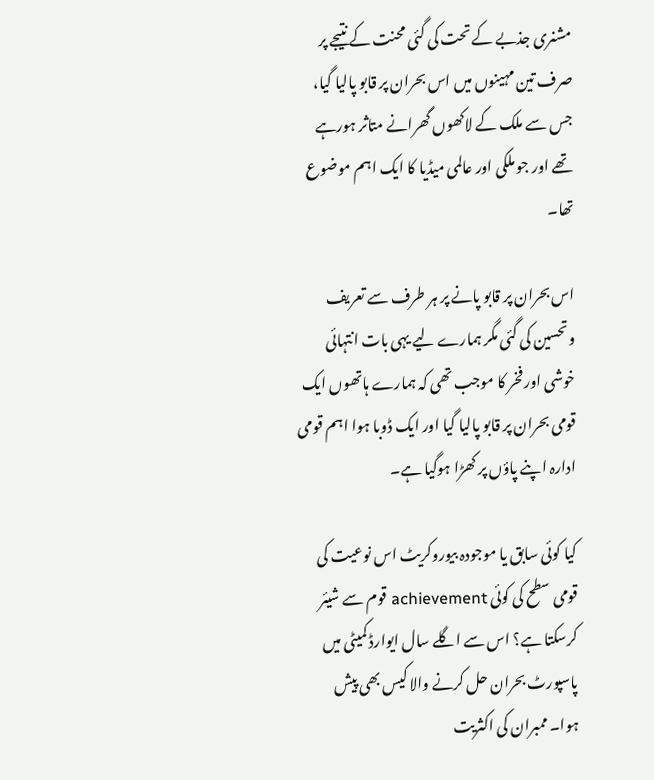مشنری جذبے کے تحت کی گئی محنت کے نتیجے پر صرف تین مہینوں میں اس بحران پر قابو پالیا گیا، جس سے ملک کے لاکھوں گھرانے متاثر ہورہے تھے اور جو ملکی اور عالمی میڈیا کا ایک اہم موضوع تھا۔

اس بحران پر قابو پانے پر ہر طرف سے تعریف وتحسین کی گئی مگر ہمارے لیے یہی بات انتہائی خوشی اور فخر کا موجب تھی کہ ہمارے ہاتھوں ایک قومی بحران پر قابو پالیا گیا اور ایک ڈوبا ہوا اہم قومی ادارہ اپنے پاؤں پر کھڑا ہوگیا ہے۔

کیا کوئی سابق یا موجودہ بیوروکریٹ اس نوعیت کی قومی سطح کی کوئی achievement قوم سے شیئر کرسکتا ہے؟ اس سے اگلے سال ایوارڈ کمیٹی میں پاسپورٹ بحران حل کرنے والا کیس بھی پیش ہوا۔ ممبران کی اکثریت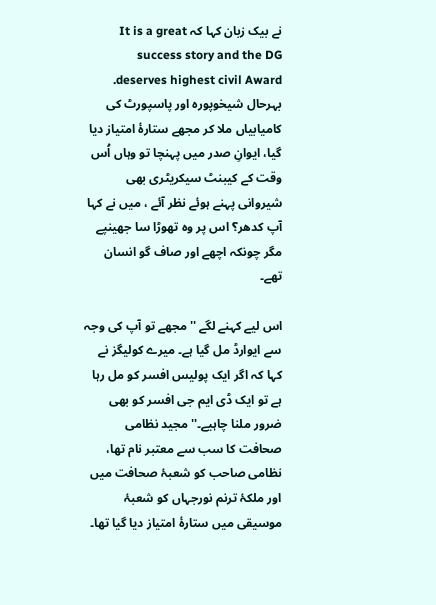نے بیک زبان کہا کہ It is a great success story and the DG deserves highest civil Award. بہرحال شیخوپورہ اور پاسپورٹ کی کامیابیاں ملا کر مجھے ستارۂ امتیاز دیا گیا، ایوانِ صدر میں پہنچا تو وہاں اُس وقت کے کیبنٹ سیکریٹری بھی شیروانی پہنے ہوئے نظر آئے ، میں نے کہا آپ کدھر؟ اس پر وہ تھوڑا سا جھینپے مگر چونکہ اچھے اور صاف گو انسان تھے۔

اس لیے کہنے لگے ''مجھے تو آپ کی وجہ سے ایوارڈ مل گیا ہے۔ میرے کولیگز نے کہا کہ اگر ایک پولیس افسر کو مل رہا ہے تو ایک ڈی ایم جی افسر کو بھی ضرور ملنا چاہیے۔'' مجید نظامی صحافت کا سب سے معتبر نام تھا، نظامی صاحب کو شعبۂ صحافت میں اور ملکۂ ترنم نورجہاں کو شعبۂ موسیقی میں ستارۂ امتیاز دیا گیا تھا۔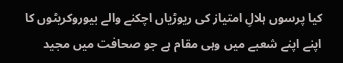کیا پرسوں ہلالِ امتیاز کی ریوڑیاں اچکنے والے بیوروکریٹوں کا اپنے اپنے شعبے میں وہی مقام ہے جو صحافت میں مجید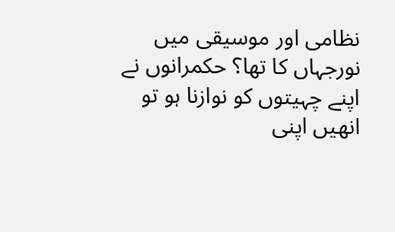نظامی اور موسیقی میں نورجہاں کا تھا؟ حکمرانوں نے اپنے چہیتوں کو نوازنا ہو تو انھیں اپنی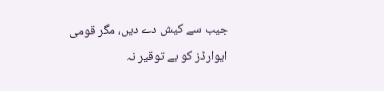جیب سے کیش دے دیں، مگر قومی ایوارڈز کو بے توقیر نہ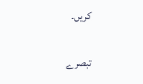کریں۔

تبصرے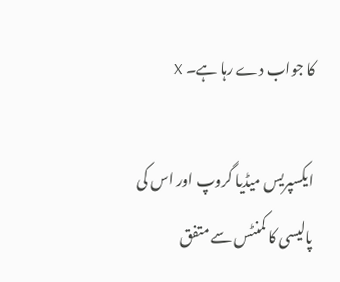کا جواب دے رہا ہے۔ X

ایکسپریس میڈیا گروپ اور اس کی پالیسی کا کمنٹس سے متفق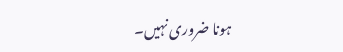ہونا ضروری نہیں۔